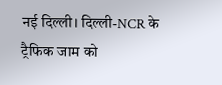नई दिल्ली। दिल्ली-NCR के ट्रैफिक जाम को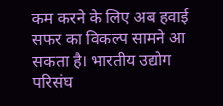कम करने के लिए अब हवाई सफर का विकल्प सामने आ सकता है। भारतीय उद्योग परिसंघ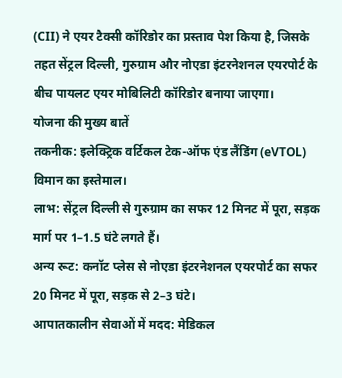(CII) ने एयर टैक्सी कॉरिडोर का प्रस्ताव पेश किया है, जिसके तहत सेंट्रल दिल्ली, गुरुग्राम और नोएडा इंटरनेशनल एयरपोर्ट के बीच पायलट एयर मोबिलिटी कॉरिडोर बनाया जाएगा।
योजना की मुख्य बातें
तकनीक: इलेक्ट्रिक वर्टिकल टेक-ऑफ एंड लैंडिंग (eVTOL) विमान का इस्तेमाल।
लाभ: सेंट्रल दिल्ली से गुरुग्राम का सफर 12 मिनट में पूरा, सड़क मार्ग पर 1–1.5 घंटे लगते हैं।
अन्य रूट: कनॉट प्लेस से नोएडा इंटरनेशनल एयरपोर्ट का सफर 20 मिनट में पूरा, सड़क से 2–3 घंटे।
आपातकालीन सेवाओं में मदद: मेडिकल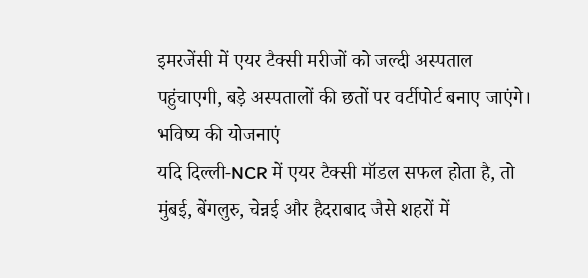इमरजेंसी में एयर टैक्सी मरीजों को जल्दी अस्पताल पहुंचाएगी, बड़े अस्पतालों की छतों पर वर्टीपोर्ट बनाए जाएंगे।
भविष्य की योजनाएं
यदि दिल्ली-NCR में एयर टैक्सी मॉडल सफल होता है, तो मुंबई, बेंगलुरु, चेन्नई और हैदराबाद जैसे शहरों में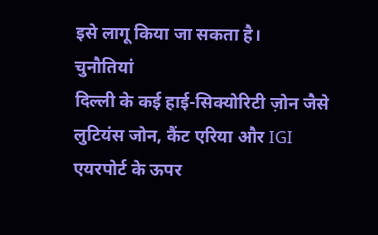इसे लागू किया जा सकता है।
चुनौतियां
दिल्ली के कई हाई-सिक्योरिटी ज़ोन जैसे लुटियंस जोन, कैंट एरिया और IGI एयरपोर्ट के ऊपर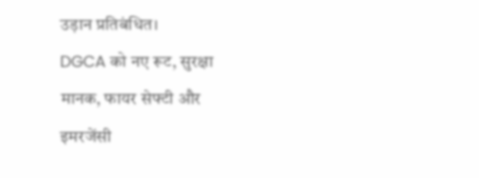उड़ान प्रतिबंधित।
DGCA को नए रूट, सुरक्षा मानक, फायर सेफ्टी और इमरजेंसी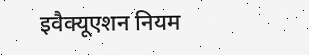इवैक्यूएशन नियम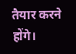तैयार करने होंगे।